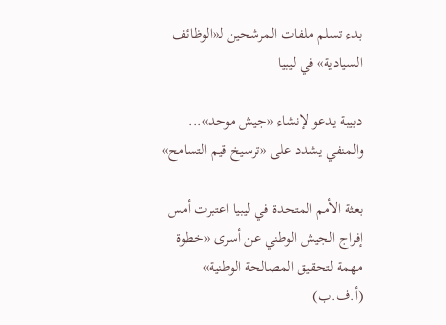بدء تسلم ملفات المرشحين لـ«الوظائف السيادية» في ليبيا

دبيبة يدعو لإنشاء «جيش موحد»... والمنفي يشدد على «ترسيخ قيم التسامح»

بعثة الأمم المتحدة في ليبيا اعتبرت أمس إفراج الجيش الوطني عن أسرى «خطوة مهمة لتحقيق المصالحة الوطنية» (أ.ف.ب)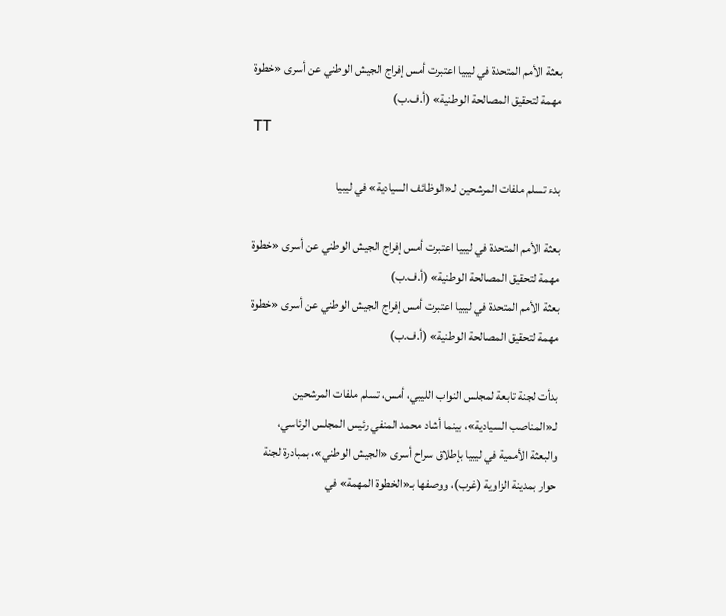بعثة الأمم المتحدة في ليبيا اعتبرت أمس إفراج الجيش الوطني عن أسرى «خطوة مهمة لتحقيق المصالحة الوطنية» (أ.ف.ب)
TT

بدء تسلم ملفات المرشحين لـ«الوظائف السيادية» في ليبيا

بعثة الأمم المتحدة في ليبيا اعتبرت أمس إفراج الجيش الوطني عن أسرى «خطوة مهمة لتحقيق المصالحة الوطنية» (أ.ف.ب)
بعثة الأمم المتحدة في ليبيا اعتبرت أمس إفراج الجيش الوطني عن أسرى «خطوة مهمة لتحقيق المصالحة الوطنية» (أ.ف.ب)

بدأت لجنة تابعة لمجلس النواب الليبي، أمس، تسلم ملفات المرشحين لـ«المناصب السيادية»، بينما أشاد محمد المنفي رئيس المجلس الرئاسي، والبعثة الأممية في ليبيا بإطلاق سراح أسرى «الجيش الوطني»، بمبادرة لجنة حوار بمدينة الزاوية (غرب)، ووصفها بـ«الخطوة المهمة» في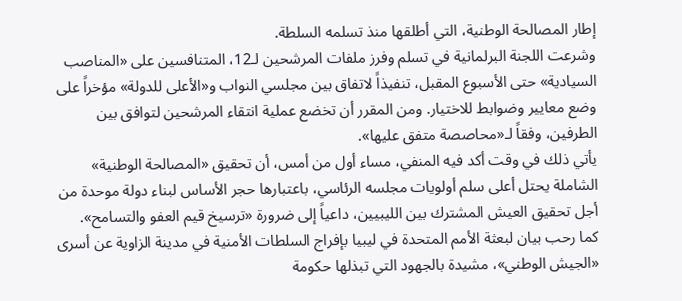إطار المصالحة الوطنية، التي أطلقها منذ تسلمه السلطة.
وشرعت اللجنة البرلمانية في تسلم وفرز ملفات المرشحين لـ12، المتنافسين على «المناصب السيادية» حتى الأسبوع المقبل، تنفيذاً لاتفاق بين مجلسي النواب و«الأعلى للدولة» مؤخراً على وضع معايير وضوابط للاختيار. ومن المقرر أن تخضع عملية انتقاء المرشحين لتوافق بين الطرفين، وفقاً لـ«محاصصة متفق عليها».
يأتي ذلك في وقت أكد فيه المنفي، مساء أول من أمس، أن تحقيق «المصالحة الوطنية» الشاملة يحتل أعلى سلم أولويات مجلسه الرئاسي، باعتبارها حجر الأساس لبناء دولة موحدة من أجل تحقيق العيش المشترك بين الليبيين، داعياً إلى ضرورة «ترسيخ قيم العفو والتسامح».
كما رحب بيان لبعثة الأمم المتحدة في ليبيا بإفراج السلطات الأمنية في مدينة الزاوية عن أسرى «الجيش الوطني»، مشيدة بالجهود التي تبذلها حكومة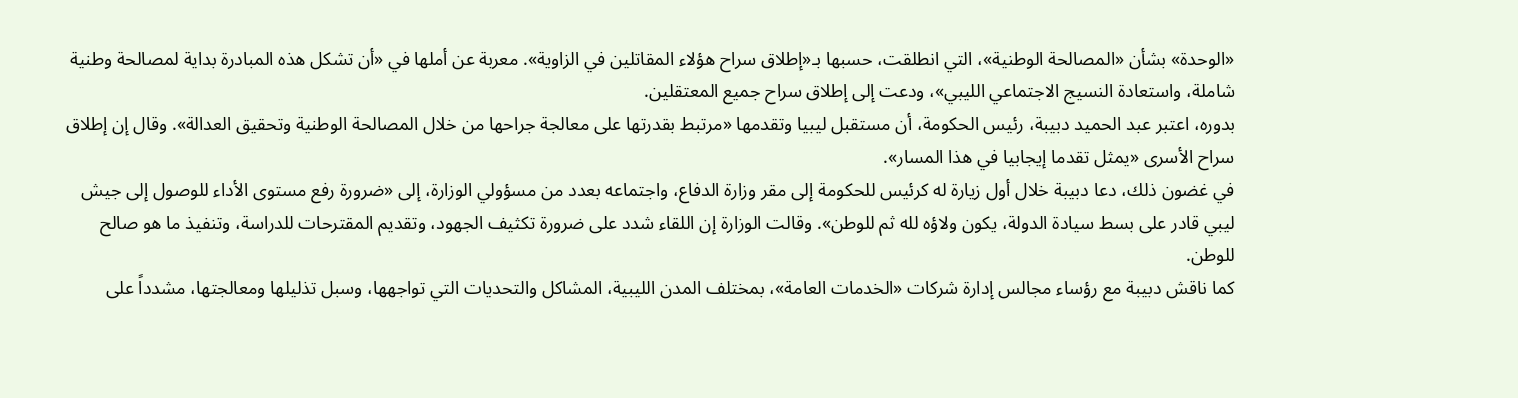«الوحدة» بشأن «المصالحة الوطنية»، التي انطلقت، حسبها بـ«إطلاق سراح هؤلاء المقاتلين في الزاوية». معربة عن أملها في «أن تشكل هذه المبادرة بداية لمصالحة وطنية شاملة، واستعادة النسيج الاجتماعي الليبي»، ودعت إلى إطلاق سراح جميع المعتقلين.
بدوره، اعتبر عبد الحميد دبيبة، رئيس الحكومة، أن مستقبل ليبيا وتقدمها «مرتبط بقدرتها على معالجة جراحها من خلال المصالحة الوطنية وتحقيق العدالة». وقال إن إطلاق سراح الأسرى «يمثل تقدما إيجابيا في هذا المسار».
في غضون ذلك، دعا دبيبة خلال أول زيارة له كرئيس للحكومة إلى مقر وزارة الدفاع، واجتماعه بعدد من مسؤولي الوزارة، إلى «ضرورة رفع مستوى الأداء للوصول إلى جيش ليبي قادر على بسط سيادة الدولة، يكون ولاؤه لله ثم للوطن». وقالت الوزارة إن اللقاء شدد على ضرورة تكثيف الجهود، وتقديم المقترحات للدراسة، وتنفيذ ما هو صالح للوطن.
كما ناقش دبيبة مع رؤساء مجالس إدارة شركات «الخدمات العامة»، بمختلف المدن الليبية، المشاكل والتحديات التي تواجهها، وسبل تذليلها ومعالجتها، مشدداً على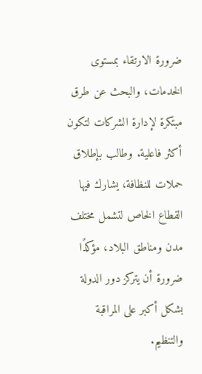ضرورة الارتقاء بمستوى الخدمات، والبحث عن طرق مبتكرة لإدارة الشركات لتكون أكثر فاعلية. وطالب بإطلاق حملات للنظافة، يشارك فيها القطاع الخاص لتشمل مختلف مدن ومناطق البلاد، مؤكدًا ضرورة أن يتركز دور الدولة بشكل أكبر على المراقبة والتنظيم.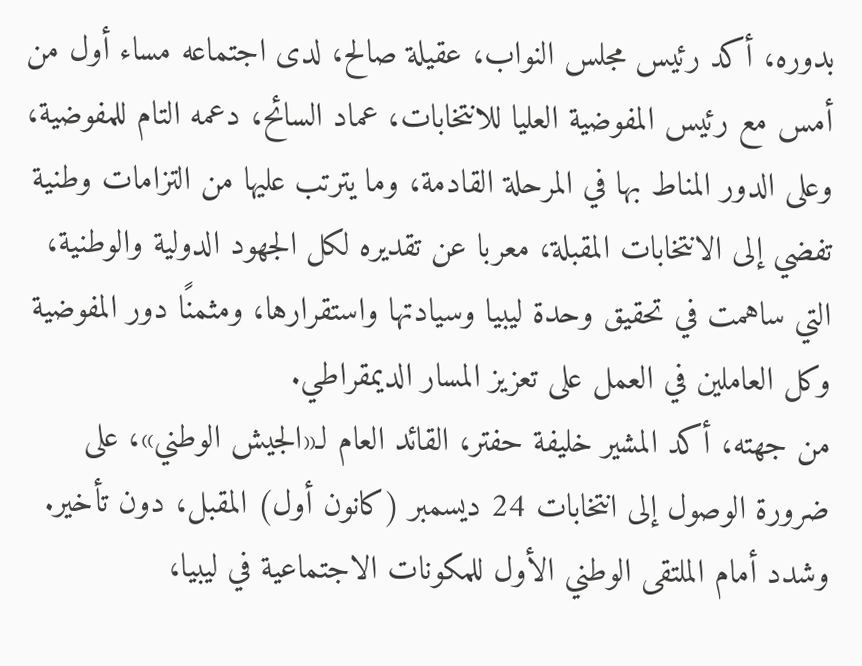بدوره، أكد رئيس مجلس النواب، عقيلة صالح، لدى اجتماعه مساء أول من أمس مع رئيس المفوضية العليا للانتخابات، عماد السائح، دعمه التام للمفوضية، وعلى الدور المناط بها في المرحلة القادمة، وما يترتب عليها من التزامات وطنية تفضي إلى الانتخابات المقبلة، معربا عن تقديره لكل الجهود الدولية والوطنية، التي ساهمت في تحقيق وحدة ليبيا وسيادتها واستقرارها، ومثمنًا دور المفوضية وكل العاملين في العمل على تعزيز المسار الديمقراطي.
من جهته، أكد المشير خليفة حفتر، القائد العام لـ«الجيش الوطني»، على ضرورة الوصول إلى انتخابات 24 ديسمبر (كانون أول) المقبل، دون تأخير. وشدد أمام الملتقى الوطني الأول للمكونات الاجتماعية في ليبيا،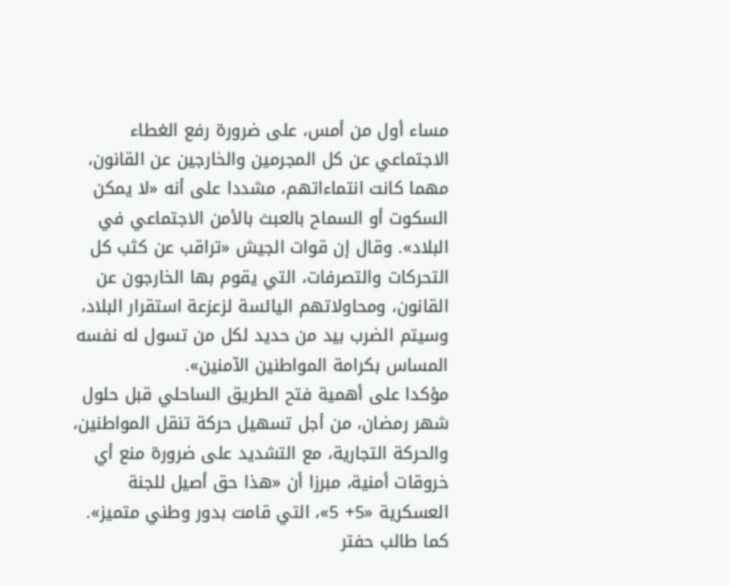مساء أول من أمس، على ضرورة رفع الغطاء الاجتماعي عن كل المجرمين والخارجين عن القانون، مهما كانت انتماءاتهم، مشددا على أنه «لا يمكن السكوت أو السماح بالعبث بالأمن الاجتماعي في البلاد». وقال إن قوات الجيش «تراقب عن كثب كل التحركات والتصرفات، التي يقوم بها الخارجون عن القانون، ومحاولاتهم اليائسة لزعزعة استقرار البلاد، وسيتم الضرب بيد من حديد لكل من تسول له نفسه المساس بكرامة المواطنين الآمنين».
مؤكدا على أهمية فتح الطريق الساحلي قبل حلول شهر رمضان، من أجل تسهيل حركة تنقل المواطنين، والحركة التجارية، مع التشديد على ضرورة منع أي خروقات أمنية، مبرزا أن «هذا حق أصيل للجنة العسكرية «5+ 5»، التي قامت بدور وطني متميز». كما طالب حفتر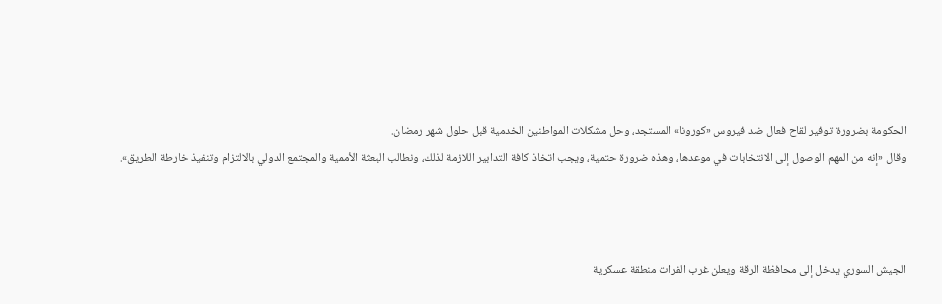الحكومة بضرورة توفير لقاح فعال ضد فيروس «كورونا» المستجد، وحل مشكلات المواطنين الخدمية قبل حلول شهر رمضان.
وقال «إنه من المهم الوصول إلى الانتخابات في موعدها، وهذه ضرورة حتمية، ويجب اتخاذ كافة التدابير اللازمة لذلك، ونطالب البعثة الأممية والمجتمع الدولي بالالتزام وتنفيذ خارطة الطريق».



الجيش السوري يدخل إلى محافظة الرقة ويعلن غرب الفرات منطقة عسكرية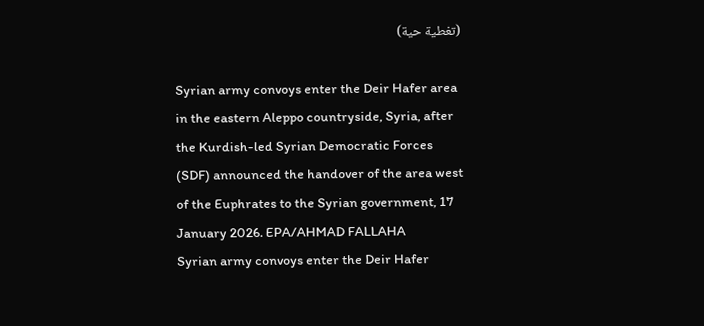(تغطية حية)

Syrian army convoys enter the Deir Hafer area in the eastern Aleppo countryside, Syria, after the Kurdish-led Syrian Democratic Forces (SDF) announced the handover of the area west of the Euphrates to the Syrian government, 17 January 2026. EPA/AHMAD FALLAHA
Syrian army convoys enter the Deir Hafer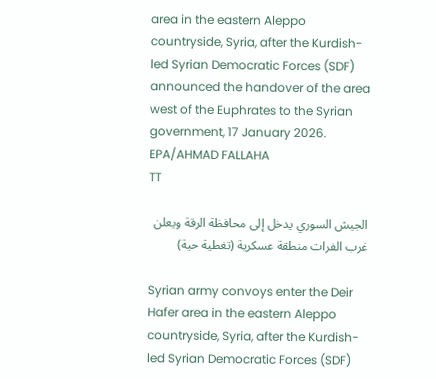area in the eastern Aleppo countryside, Syria, after the Kurdish-led Syrian Democratic Forces (SDF) announced the handover of the area west of the Euphrates to the Syrian government, 17 January 2026. EPA/AHMAD FALLAHA
TT

الجيش السوري يدخل إلى محافظة الرقة ويعلن غرب الفرات منطقة عسكرية (تغطية حية)

Syrian army convoys enter the Deir Hafer area in the eastern Aleppo countryside, Syria, after the Kurdish-led Syrian Democratic Forces (SDF)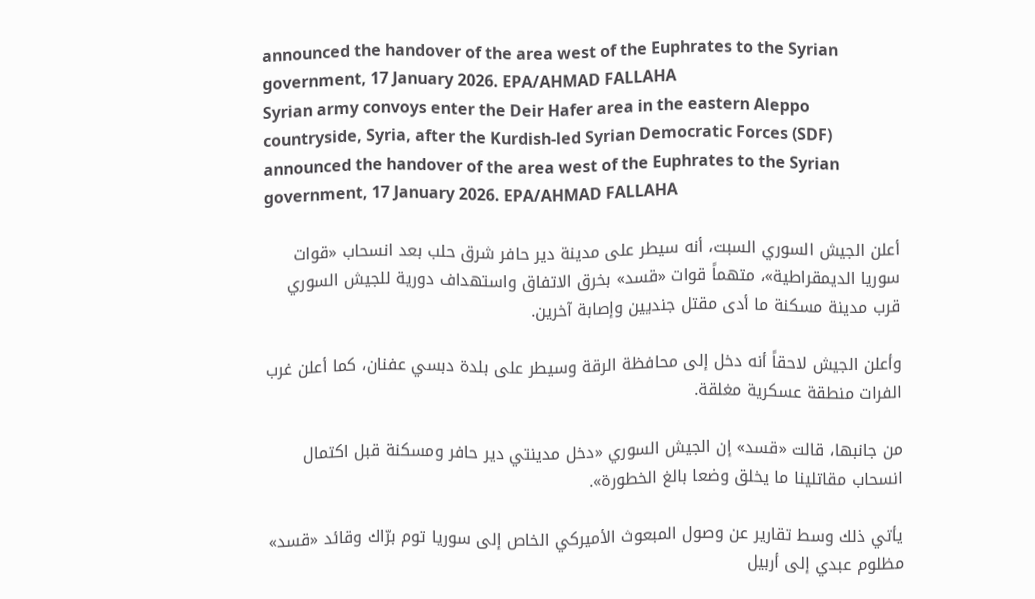announced the handover of the area west of the Euphrates to the Syrian government, 17 January 2026. EPA/AHMAD FALLAHA
Syrian army convoys enter the Deir Hafer area in the eastern Aleppo countryside, Syria, after the Kurdish-led Syrian Democratic Forces (SDF) announced the handover of the area west of the Euphrates to the Syrian government, 17 January 2026. EPA/AHMAD FALLAHA

أعلن الجيش السوري السبت، أنه سيطر على مدينة دير حافر شرق حلب بعد انسحاب «قوات سوريا الديمقراطية»، متهماً قوات «قسد» بخرق الاتفاق واستهداف دورية للجيش السوري قرب مدينة مسكنة ما أدى مقتل جنديين وإصابة آخرين.

وأعلن الجيش لاحقاً أنه دخل إلى محافظة الرقة وسيطر على بلدة دبسي عفنان، كما أعلن غرب الفرات منطقة عسكرية مغلقة.

من جانبها، قالت «قسد» إن الجيش السوري «دخل مدينتي دير حافر ومسكنة قبل اكتمال انسحاب مقاتلينا ما يخلق وضعا بالغ الخطورة».

يأتي ذلك وسط تقارير عن وصول المبعوث الأميركي الخاص إلى سوريا توم برّاك وقائد «قسد» مظلوم عبدي إلى أربيل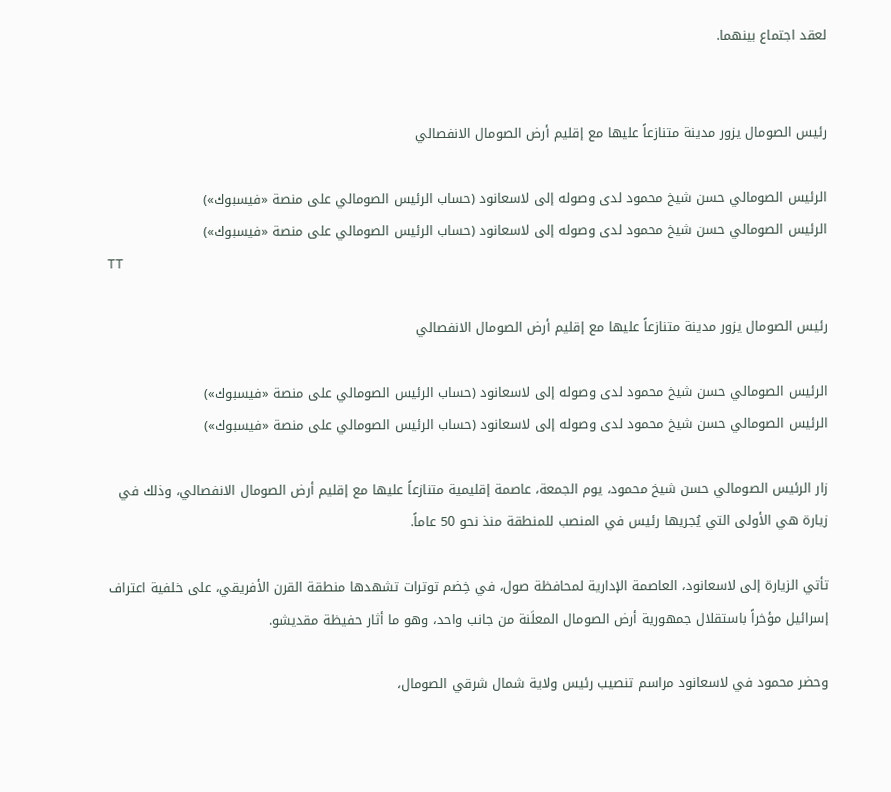لعقد اجتماع بينهما.


رئيس الصومال يزور مدينة متنازعاً عليها مع إقليم أرض الصومال الانفصالي

الرئيس الصومالي حسن شيخ محمود لدى وصوله إلى لاسعانود (حساب الرئيس الصومالي على منصة «فيسبوك»)
الرئيس الصومالي حسن شيخ محمود لدى وصوله إلى لاسعانود (حساب الرئيس الصومالي على منصة «فيسبوك»)
TT

رئيس الصومال يزور مدينة متنازعاً عليها مع إقليم أرض الصومال الانفصالي

الرئيس الصومالي حسن شيخ محمود لدى وصوله إلى لاسعانود (حساب الرئيس الصومالي على منصة «فيسبوك»)
الرئيس الصومالي حسن شيخ محمود لدى وصوله إلى لاسعانود (حساب الرئيس الصومالي على منصة «فيسبوك»)

زار الرئيس الصومالي حسن شيخ محمود، يوم الجمعة، عاصمة إقليمية متنازعاً عليها مع إقليم أرض الصومال الانفصالي، وذلك في زيارة هي الأولى التي يُجريها رئيس في المنصب للمنطقة منذ نحو 50 عاماً.

تأتي الزيارة إلى لاسعانود، العاصمة الإدارية لمحافظة صول، في خِضم توترات تشهدها منطقة القرن الأفريقي، على خلفية اعتراف إسرائيل مؤخراً باستقلال جمهورية أرض الصومال المعلَنة من جانب واحد، وهو ما أثار حفيظة مقديشو.

وحضر محمود في لاسعانود مراسم تنصيب رئيس ولاية شمال شرقي الصومال،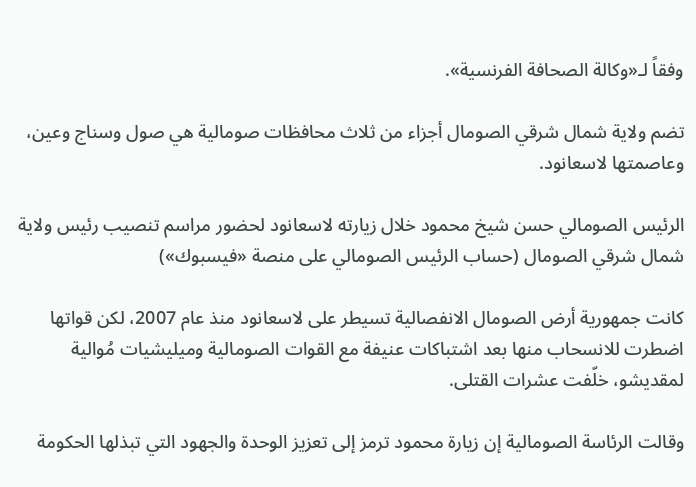وفقاً لـ«وكالة الصحافة الفرنسية».

تضم ولاية شمال شرقي الصومال أجزاء من ثلاث محافظات صومالية هي صول وسناج وعين، وعاصمتها لاسعانود.

الرئيس الصومالي حسن شيخ محمود خلال زيارته لاسعانود لحضور مراسم تنصيب رئيس ولاية شمال شرقي الصومال (حساب الرئيس الصومالي على منصة «فيسبوك»)

كانت جمهورية أرض الصومال الانفصالية تسيطر على لاسعانود منذ عام 2007، لكن قواتها اضطرت للانسحاب منها بعد اشتباكات عنيفة مع القوات الصومالية وميليشيات مُوالية لمقديشو، خلّفت عشرات القتلى.

وقالت الرئاسة الصومالية إن زيارة محمود ترمز إلى تعزيز الوحدة والجهود التي تبذلها الحكومة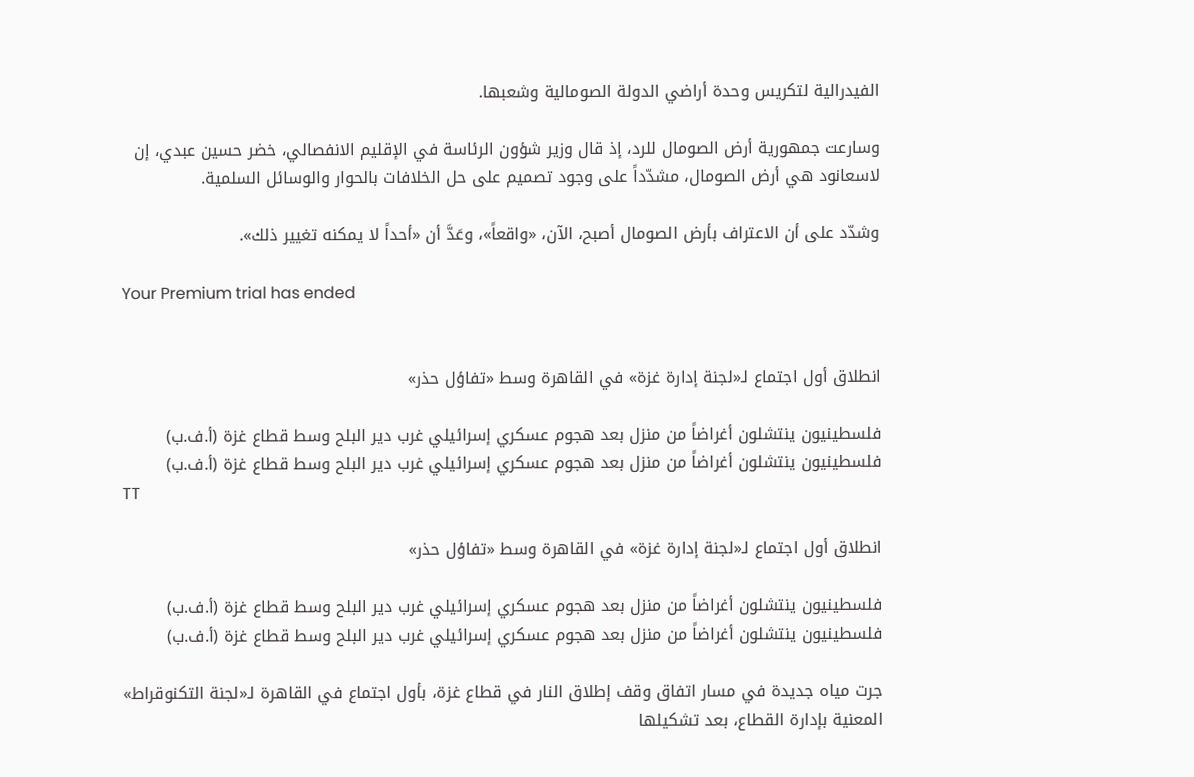الفيدرالية لتكريس وحدة أراضي الدولة الصومالية وشعبها.

وسارعت جمهورية أرض الصومال للرد، إذ قال وزير شؤون الرئاسة في الإقليم الانفصالي، خضر حسين عبدي، إن لاسعانود هي أرض الصومال، مشدّداً على وجود تصميم على حل الخلافات بالحوار والوسائل السلمية.

وشدّد على أن الاعتراف بأرض الصومال أصبح، الآن، «واقعاً»، وعَدَّ أن «أحداً لا يمكنه تغيير ذلك».

Your Premium trial has ended


انطلاق أول اجتماع لـ«لجنة إدارة غزة» في القاهرة وسط «تفاؤل حذر»

فلسطينيون ينتشلون أغراضاً من منزل بعد هجوم عسكري إسرائيلي غرب دير البلح وسط قطاع غزة (أ.ف.ب)
فلسطينيون ينتشلون أغراضاً من منزل بعد هجوم عسكري إسرائيلي غرب دير البلح وسط قطاع غزة (أ.ف.ب)
TT

انطلاق أول اجتماع لـ«لجنة إدارة غزة» في القاهرة وسط «تفاؤل حذر»

فلسطينيون ينتشلون أغراضاً من منزل بعد هجوم عسكري إسرائيلي غرب دير البلح وسط قطاع غزة (أ.ف.ب)
فلسطينيون ينتشلون أغراضاً من منزل بعد هجوم عسكري إسرائيلي غرب دير البلح وسط قطاع غزة (أ.ف.ب)

جرت مياه جديدة في مسار اتفاق وقف إطلاق النار في قطاع غزة، بأول اجتماع في القاهرة لـ«لجنة التكنوقراط» المعنية بإدارة القطاع، بعد تشكيلها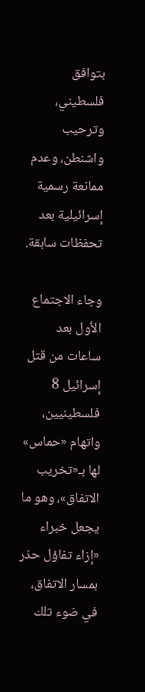بتوافق فلسطيني، وترحيب واشنطن، وعدم ممانعة رسمية إسرائيلية بعد تحفظات سابقة.

وجاء الاجتماع الأول بعد ساعات من قتل إسرائيل 8 فلسطينيين، واتهام «حماس» لها بـ«تخريب الاتفاق»، وهو ما يجعل خبراء «إزاء تفاؤل حذر بمسار الاتفاق، في ضوء تلك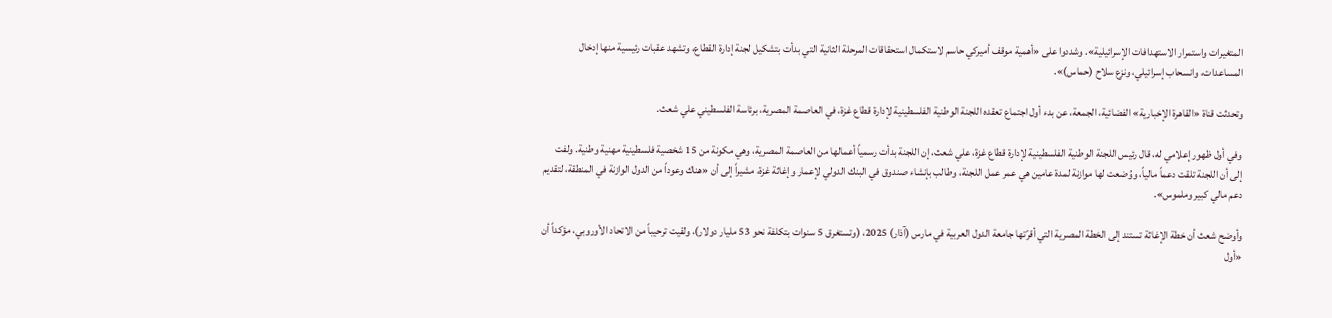المتغيرات واستمرار الاستهدافات الإسرائيلية». وشددوا على «أهمية موقف أميركي حاسم لاستكمال استحقاقات المرحلة الثانية التي بدأت بتشكيل لجنة إدارة القطاع، وتشهد عقبات رئيسية منها إدخال المساعدات، وانسحاب إسرائيلي، ونزع سلاح (حماس)».

وتحدثت قناة «القاهرة الإخبارية» الفضائية، الجمعة، عن بدء أول اجتماع تعقده اللجنة الوطنية الفلسطينية لإدارة قطاع غزة، في العاصمة المصرية، برئاسة الفلسطيني علي شعث.

وفي أول ظهور إعلامي له، قال رئيس اللجنة الوطنية الفلسطينية لإدارة قطاع غزة، علي شعث، إن اللجنة بدأت رسمياً أعمالها من العاصمة المصرية، وهي مكونة من 15 شخصية فلسطينية مهنية وطنية. ولفت إلى أن اللجنة تلقت دعماً مالياً، ووُضعت لها موازنة لمدة عامين هي عمر عمل اللجنة، وطالب بإنشاء صندوق في البنك الدولي لإعمار وإغاثة غزة، مشيراً إلى أن «هناك وعوداً من الدول الوازنة في المنطقة، لتقديم دعم مالي كبير وملموس».

وأوضح شعث أن خطة الإغاثة تستند إلى الخطة المصرية التي أقرّتها جامعة الدول العربية في مارس (آذار) 2025، (وتستغرق 5 سنوات بتكلفة نحو 53 مليار دولار)، ولقيت ترحيباً من الاتحاد الأوروبي، مؤكداً أن «أول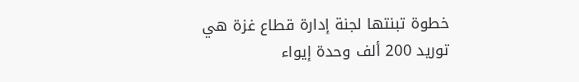خطوة تبنتها لجنة إدارة قطاع غزة هي توريد 200 ألف وحدة إيواء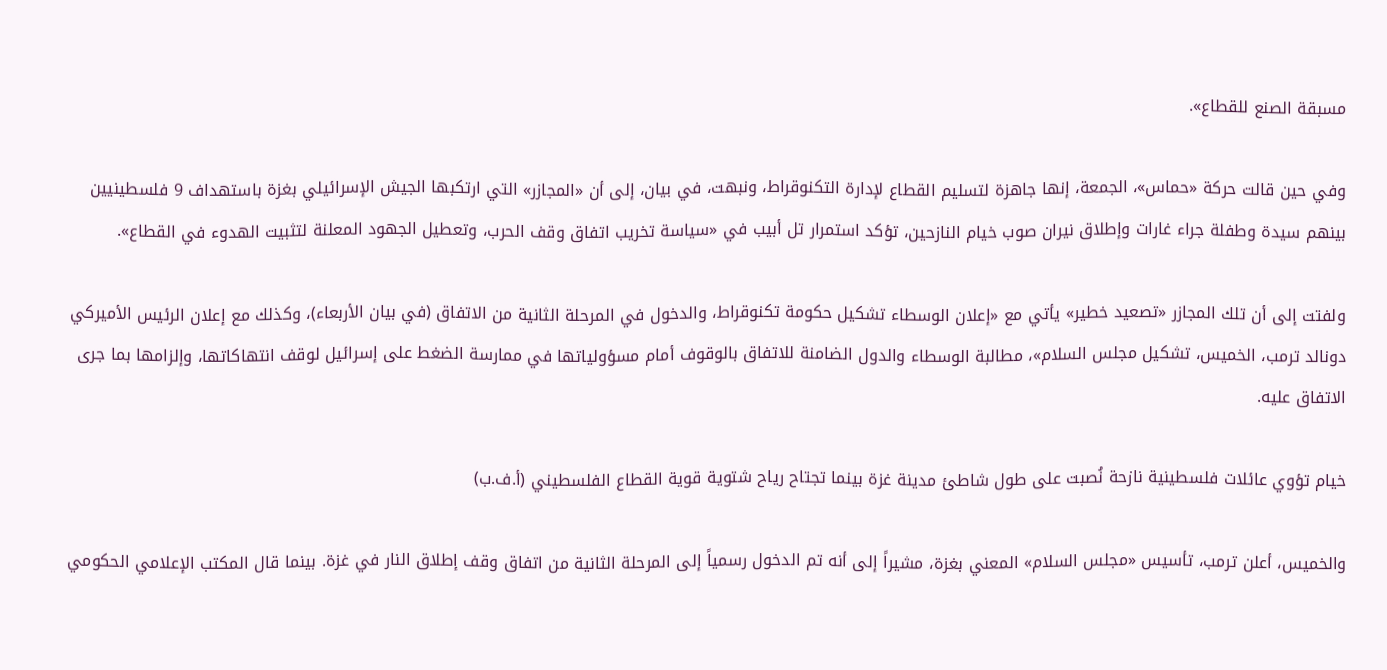مسبقة الصنع للقطاع».

وفي حين قالت حركة «حماس»، الجمعة، إنها جاهزة لتسليم القطاع لإدارة التكنوقراط، ونبهت، في بيان، إلى أن «المجازر» التي ارتكبها الجيش الإسرائيلي بغزة باستهداف 9 فلسطينيين بينهم سيدة وطفلة جراء غارات وإطلاق نيران صوب خيام النازحين، تؤكد استمرار تل أبيب في «سياسة تخريب اتفاق وقف الحرب، وتعطيل الجهود المعلنة لتثبيت الهدوء في القطاع».

ولفتت إلى أن تلك المجازر «تصعيد خطير» يأتي مع «إعلان الوسطاء تشكيل حكومة تكنوقراط، والدخول في المرحلة الثانية من الاتفاق (في بيان الأربعاء)، وكذلك مع إعلان الرئيس الأميركي دونالد ترمب، الخميس، تشكيل مجلس السلام»، مطالبة الوسطاء والدول الضامنة للاتفاق بالوقوف أمام مسؤولياتها في ممارسة الضغط على إسرائيل لوقف انتهاكاتها، وإلزامها بما جرى الاتفاق عليه.

خيام تؤوي عائلات فلسطينية نازحة نُصبت على طول شاطئ مدينة غزة بينما تجتاح رياح شتوية قوية القطاع الفلسطيني (أ.ف.ب)

والخميس، أعلن ترمب، تأسيس «مجلس السلام» المعني بغزة، مشيراً إلى أنه تم الدخول رسمياً إلى المرحلة الثانية من اتفاق وقف إطلاق النار في غزة. بينما قال المكتب الإعلامي الحكومي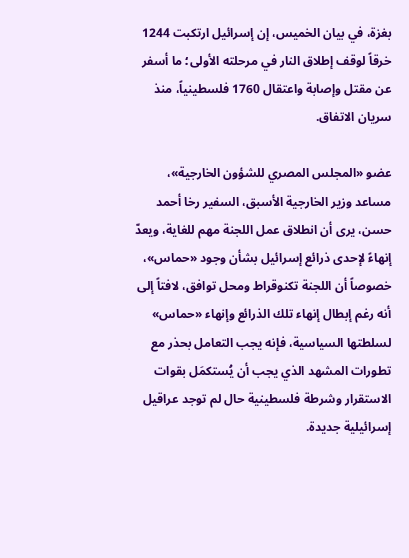بغزة، في بيان الخميس، إن إسرائيل ارتكبت 1244 خرقاً لوقف إطلاق النار في مرحلته الأولى؛ ما أسفر عن مقتل وإصابة واعتقال 1760 فلسطينياً، منذ سريان الاتفاق.

عضو «المجلس المصري للشؤون الخارجية»، مساعد وزير الخارجية الأسبق، السفير رخا أحمد حسن، يرى أن انطلاق عمل اللجنة مهم للغاية، ويعدّ إنهاءً لإحدى ذرائع إسرائيل بشأن وجود «حماس»، خصوصاً أن اللجنة تكنوقراط ومحل توافق، لافتاً إلى أنه رغم إبطال إنهاء تلك الذرائع وإنهاء «حماس» لسلطتها السياسية، فإنه يجب التعامل بحذر مع تطورات المشهد الذي يجب أن يُستكمَل بقوات الاستقرار وشرطة فلسطينية حال لم توجد عراقيل إسرائيلية جديدة.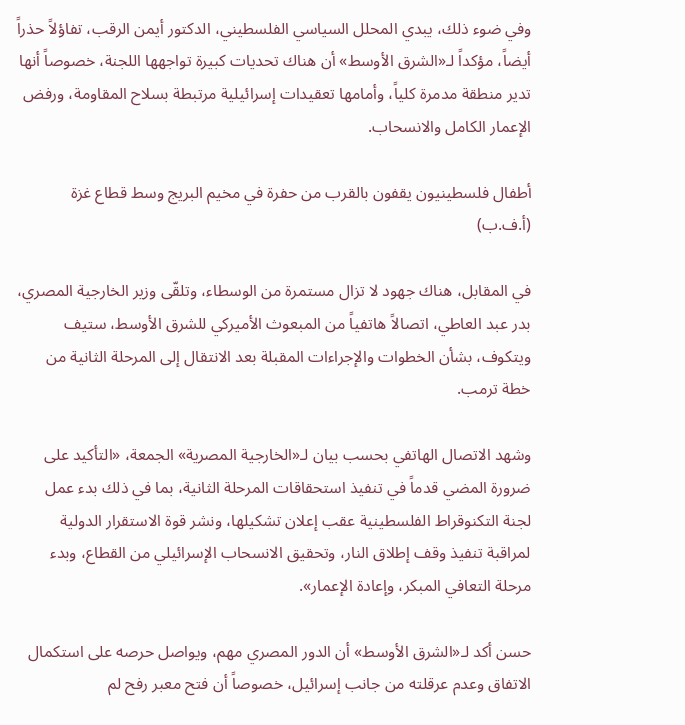وفي ضوء ذلك، يبدي المحلل السياسي الفلسطيني، الدكتور أيمن الرقب، تفاؤلاً حذراً أيضاً، مؤكداً لـ«الشرق الأوسط» أن هناك تحديات كبيرة تواجهها اللجنة، خصوصاً أنها تدير منطقة مدمرة كلياً، وأمامها تعقيدات إسرائيلية مرتبطة بسلاح المقاومة، ورفض الإعمار الكامل والانسحاب.

أطفال فلسطينيون يقفون بالقرب من حفرة في مخيم البريج وسط قطاع غزة (أ.ف.ب)

في المقابل، هناك جهود لا تزال مستمرة من الوسطاء، وتلقّى وزير الخارجية المصري، بدر عبد العاطي، اتصالاً هاتفياً من المبعوث الأميركي للشرق الأوسط، ستيف ويتكوف، بشأن الخطوات والإجراءات المقبلة بعد الانتقال إلى المرحلة الثانية من خطة ترمب.

وشهد الاتصال الهاتفي بحسب بيان لـ«الخارجية المصرية» الجمعة، «التأكيد على ضرورة المضي قدماً في تنفيذ استحقاقات المرحلة الثانية، بما في ذلك بدء عمل لجنة التكنوقراط الفلسطينية عقب إعلان تشكيلها، ونشر قوة الاستقرار الدولية لمراقبة تنفيذ وقف إطلاق النار، وتحقيق الانسحاب الإسرائيلي من القطاع، وبدء مرحلة التعافي المبكر، وإعادة الإعمار».

حسن أكد لـ«الشرق الأوسط» أن الدور المصري مهم، ويواصل حرصه على استكمال الاتفاق وعدم عرقلته من جانب إسرائيل، خصوصاً أن فتح معبر رفح لم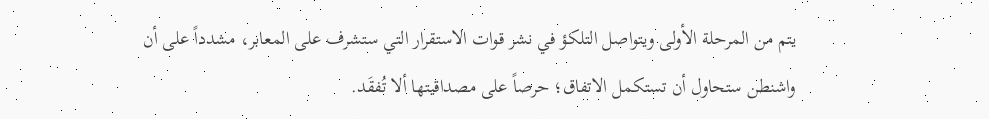يتم من المرحلة الأولى ويتواصل التلكؤ في نشر قوات الاستقرار التي ستشرف على المعابر، مشدداً على أن واشنطن ستحاول أن تستكمل الاتفاق؛ حرصاً على مصداقيتها ألا تُفقَد.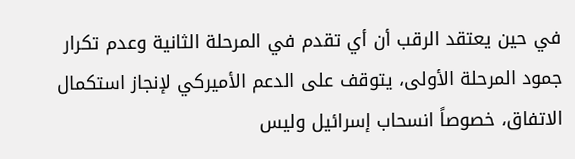في حين يعتقد الرقب أن أي تقدم في المرحلة الثانية وعدم تكرار جمود المرحلة الأولى، يتوقف على الدعم الأميركي لإنجاز استكمال الاتفاق، خصوصاً انسحاب إسرائيل وليس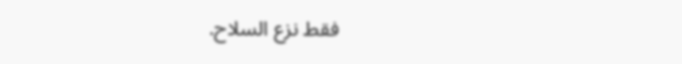فقط نزع السلاح.